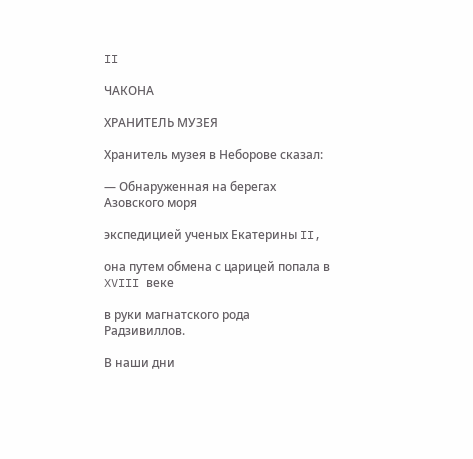II

ЧАКОНА

ХРАНИТЕЛЬ МУЗЕЯ

Хранитель музея в Неборове сказал:

— Обнаруженная на берегах Азовского моря

экспедицией ученых Екатерины II,

она путем обмена с царицей попала в XVIII веке

в руки магнатского рода Радзивиллов.

В наши дни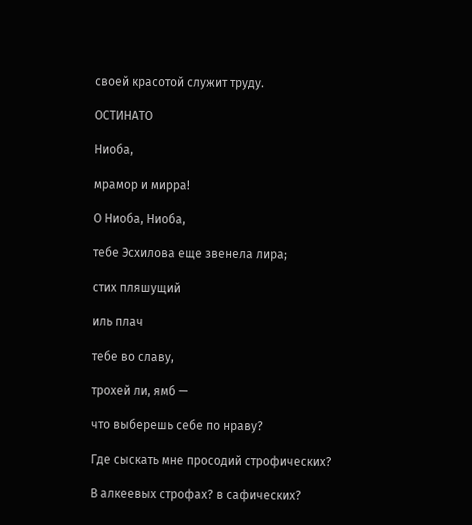своей красотой служит труду.

ОСТИНАТО

Ниоба,

мрамор и мирра!

О Ниоба, Ниоба,

тебе Эсхилова еще звенела лира;

стих пляшущий

иль плач

тебе во славу,

трохей ли, ямб —

что выберешь себе по нраву?

Где сыскать мне просодий строфических?

В алкеевых строфах? в сафических?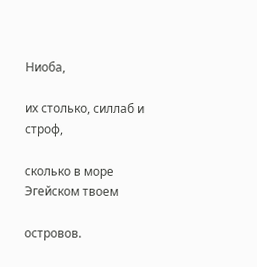Ниоба,

их столько, силлаб и строф,

сколько в море Эгейском твоем

островов.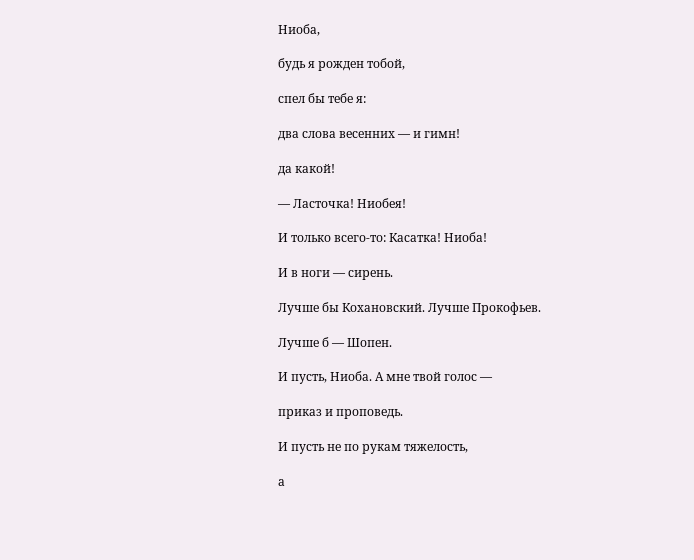Ниоба,

будь я рожден тобой,

спел бы тебе я:

два слова весенних — и гимн!

да какой!

— Ласточка! Ниобея!

И только всего-то: Касатка! Ниоба!

И в ноги — сирень.

Лучше бы Кохановский. Лучше Прокофьев.

Лучше б — Шопен.

И пусть, Ниоба. А мне твой голос —

приказ и проповедь.

И пусть не по рукам тяжелость,

а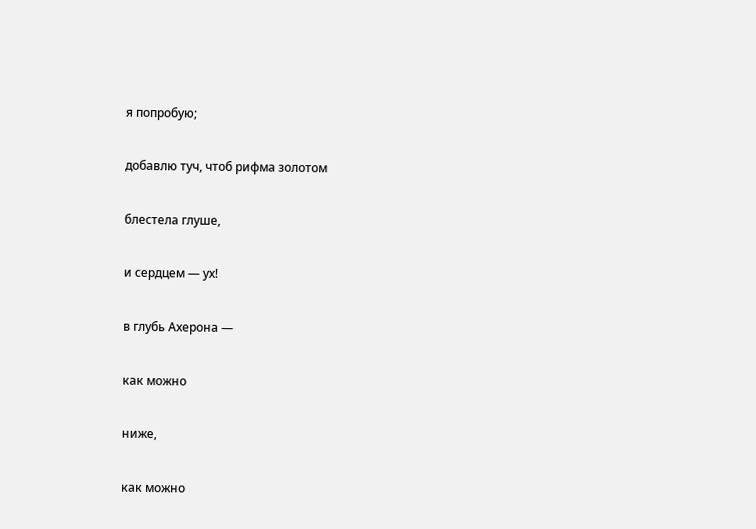я попробую;

добавлю туч, чтоб рифма золотом

блестела глуше,

и сердцем — ух!

в глубь Ахерона —

как можно

ниже,

как можно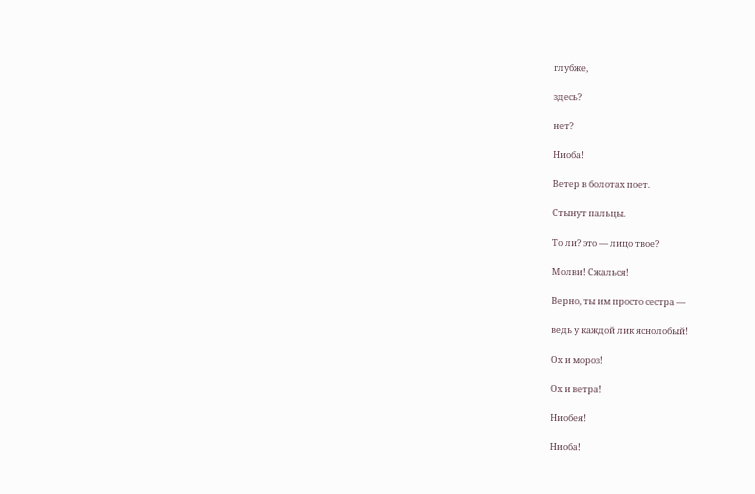глубже,

здесь?

нет?

Ниоба!

Ветер в болотах поет.

Стынут пальцы.

То ли? это — лицо твое?

Молви! Сжалься!

Верно, ты им просто сестра —

ведь у каждой лик яснолобый!

Ох и мороз!

Ох и ветра!

Ниобея!

Ниоба!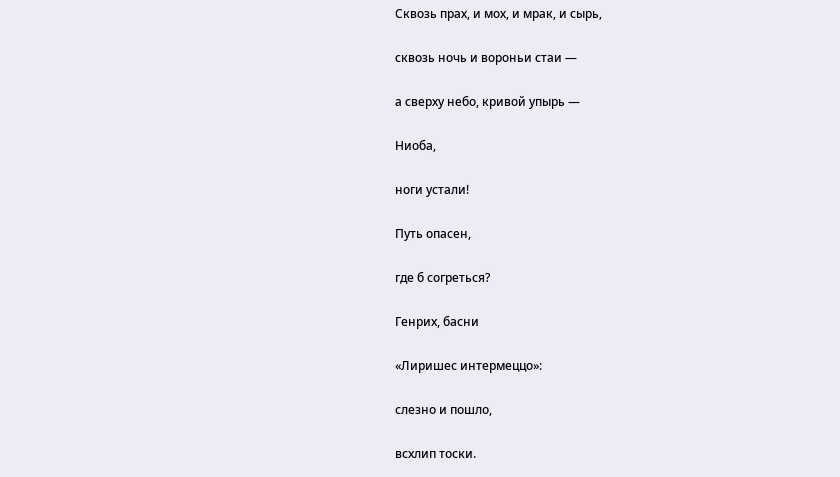Сквозь прах, и мох, и мрак, и сырь,

сквозь ночь и вороньи стаи —

а сверху небо, кривой упырь —

Ниоба,

ноги устали!

Путь опасен,

где б согреться?

Генрих, басни

«Лиришес интермеццо»:

слезно и пошло,

всхлип тоски.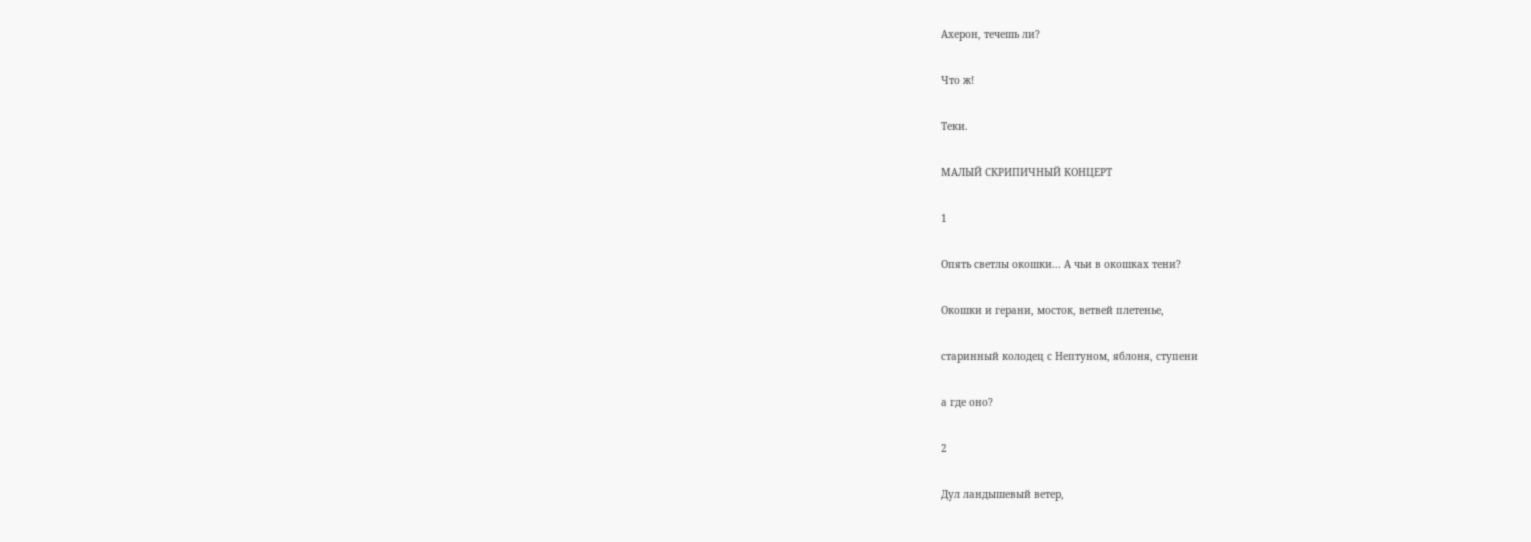Ахерон, течешь ли?

Что ж!

Теки.

МАЛЫЙ СКРИПИЧНЫЙ КОНЦЕРТ

1

Опять светлы окошки... А чьи в окошках тени?

Окошки и герани, мосток, ветвей плетенье,

старинный колодец с Нептуном, яблоня, ступени

а где оно?

2

Дул ландышевый ветер,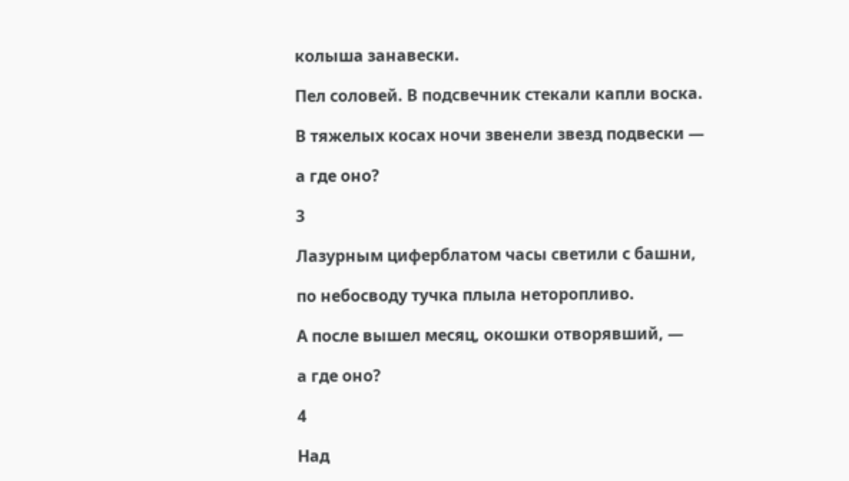колыша занавески.

Пел соловей. В подсвечник стекали капли воска.

В тяжелых косах ночи звенели звезд подвески —

а где оно?

3

Лазурным циферблатом часы светили с башни,

по небосводу тучка плыла неторопливо.

А после вышел месяц, окошки отворявший, —

а где оно?

4

Над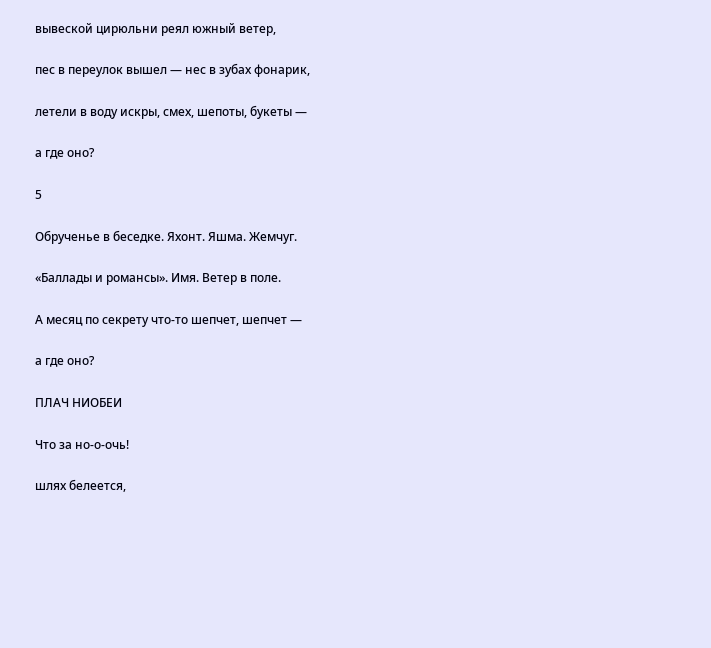вывеской цирюльни реял южный ветер,

пес в переулок вышел — нес в зубах фонарик,

летели в воду искры, смех, шепоты, букеты —

а где оно?

5

Обрученье в беседке. Яхонт. Яшма. Жемчуг.

«Баллады и романсы». Имя. Ветер в поле.

А месяц по секрету что-то шепчет, шепчет —

а где оно?

ПЛАЧ НИОБЕИ

Что за но-о-очь!

шлях белеется,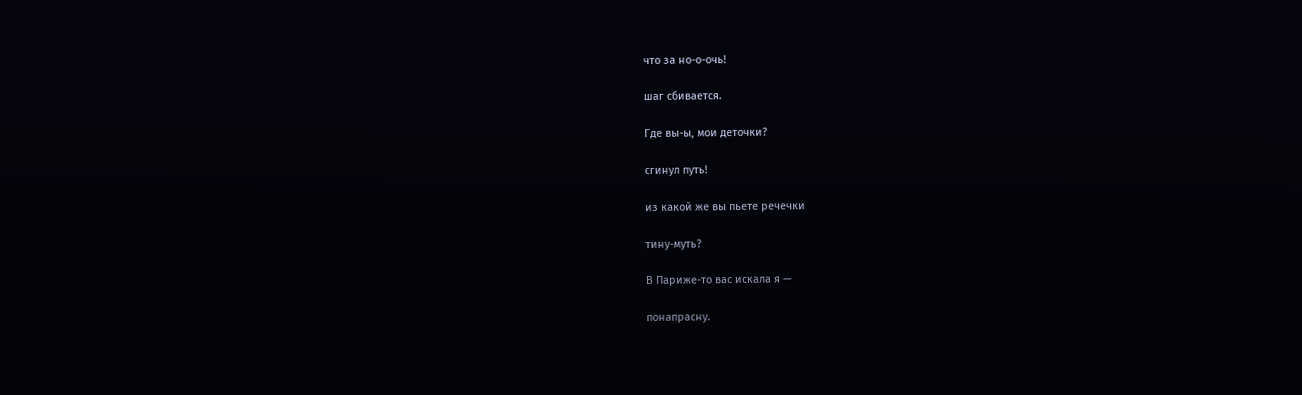что за но-о-очь!

шаг сбивается.

Где вы-ы, мои деточки?

сгинул путь!

из какой же вы пьете речечки

тину-муть?

В Париже-то вас искала я —

понапрасну.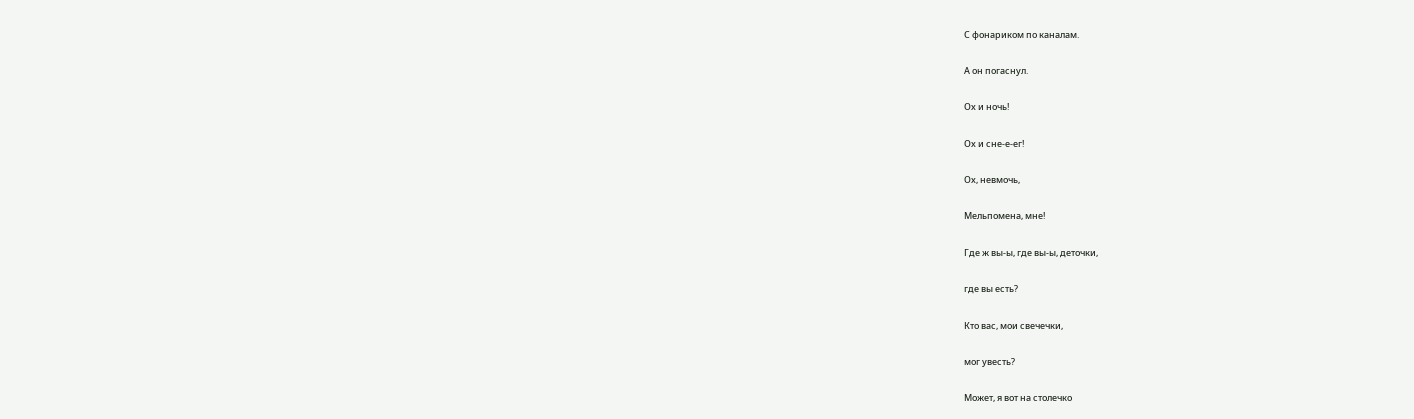С фонариком по каналам.

А он погаснул.

Ох и ночь!

Ох и сне-е-ег!

Ох, невмочь,

Мельпомена, мне!

Где ж вы-ы, где вы-ы, деточки,

где вы есть?

Кто вас, мои свечечки,

мог увесть?

Может, я вот на столечко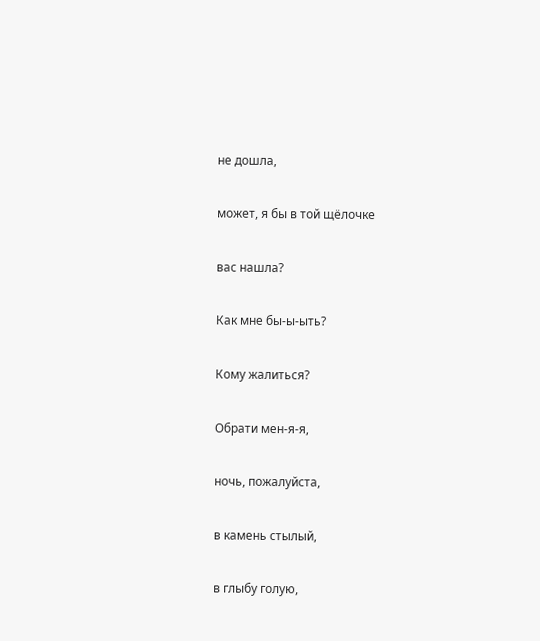не дошла,

может, я бы в той щёлочке

вас нашла?

Как мне бы-ы-ыть?

Кому жалиться?

Обрати мен-я-я,

ночь, пожалуйста,

в камень стылый,

в глыбу голую,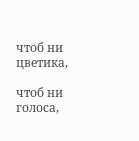чтоб ни цветика,

чтоб ни голоса,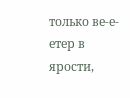только ве-е-етер в ярости,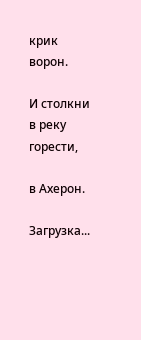крик ворон.

И столкни в реку горести,

в Ахерон.

Загрузка...